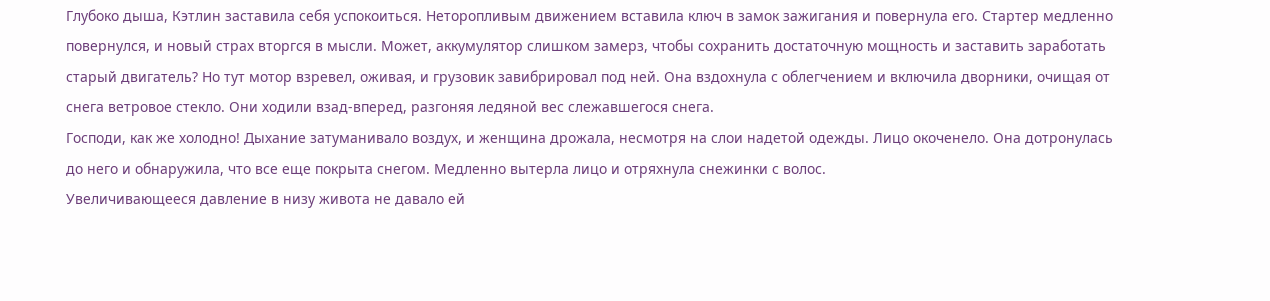Глубоко дыша, Кэтлин заставила себя успокоиться. Неторопливым движением вставила ключ в замок зажигания и повернула его. Стартер медленно повернулся, и новый страх вторгся в мысли. Может, аккумулятор слишком замерз, чтобы сохранить достаточную мощность и заставить заработать старый двигатель? Но тут мотор взревел, оживая, и грузовик завибрировал под ней. Она вздохнула с облегчением и включила дворники, очищая от снега ветровое стекло. Они ходили взад-вперед, разгоняя ледяной вес слежавшегося снега.
Господи, как же холодно! Дыхание затуманивало воздух, и женщина дрожала, несмотря на слои надетой одежды. Лицо окоченело. Она дотронулась до него и обнаружила, что все еще покрыта снегом. Медленно вытерла лицо и отряхнула снежинки с волос.
Увеличивающееся давление в низу живота не давало ей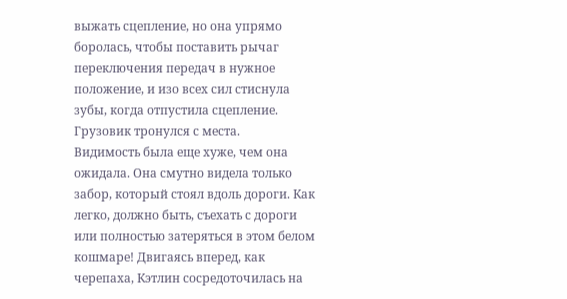выжать сцепление, но она упрямо боролась, чтобы поставить рычаг переключения передач в нужное положение, и изо всех сил стиснула зубы, когда отпустила сцепление. Грузовик тронулся с места.
Видимость была еще хуже, чем она ожидала. Она смутно видела только забор, который стоял вдоль дороги. Как легко, должно быть, съехать с дороги или полностью затеряться в этом белом кошмаре! Двигаясь вперед, как черепаха, Кэтлин сосредоточилась на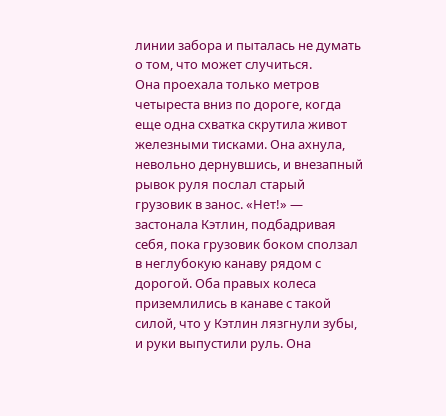линии забора и пыталась не думать о том, что может случиться.
Она проехала только метров четыреста вниз по дороге, когда еще одна схватка скрутила живот железными тисками. Она ахнула, невольно дернувшись, и внезапный рывок руля послал старый грузовик в занос. «Нет!» — застонала Кэтлин, подбадривая себя, пока грузовик боком сползал в неглубокую канаву рядом с дорогой. Оба правых колеса приземлились в канаве с такой силой, что у Кэтлин лязгнули зубы, и руки выпустили руль. Она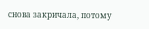снова закричала, потому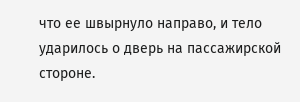что ее швырнуло направо, и тело ударилось о дверь на пассажирской стороне.